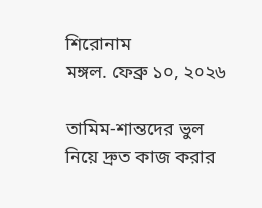শিরোনাম
মঙ্গল. ফেব্রু ১০, ২০২৬

তামিম-শান্তদের ভুল নিয়ে দ্রুত কাজ করার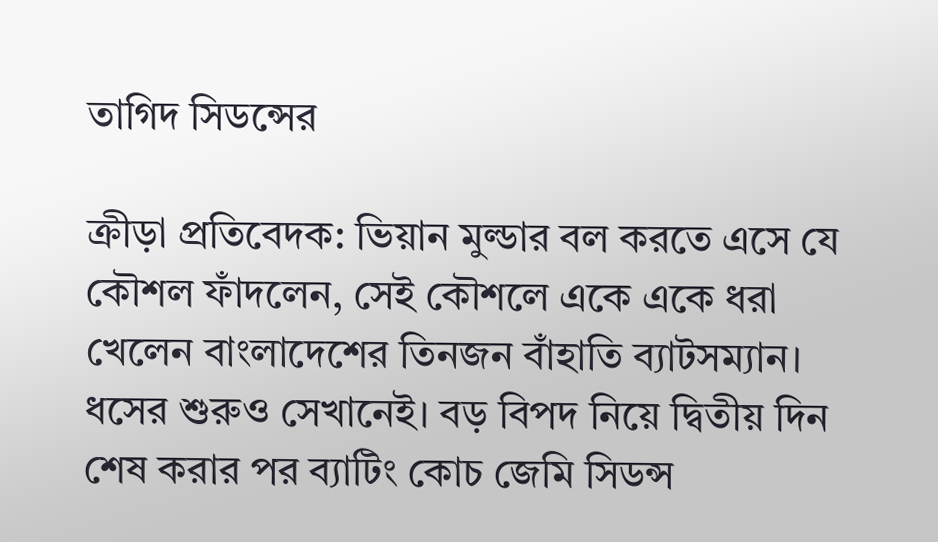তাগিদ সিডন্সের

ক্রীড়া প্রতিবেদক: ভিয়ান মুল্ডার বল করতে এসে যে কৌশল ফাঁদলেন, সেই কৌশলে একে একে ধরা খেলেন বাংলাদেশের তিনজন বাঁহাতি ব্যাটসম্যান। ধসের শুরুও সেখানেই। বড় বিপদ নিয়ে দ্বিতীয় দিন শেষ করার পর ব্যাটিং কোচ জেমি সিডন্স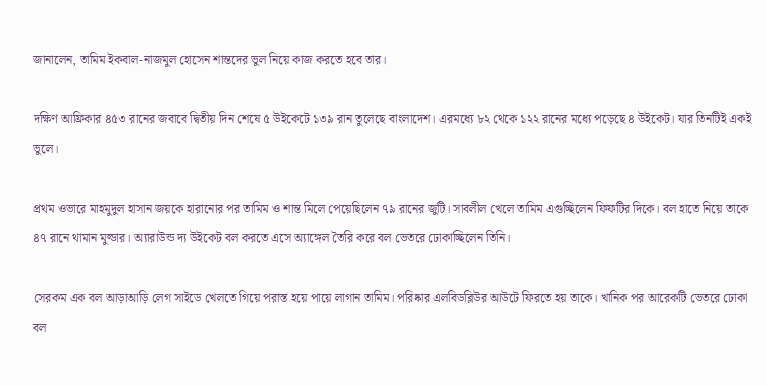জানালেন, তামিম ইকবাল-নাজমুল হোসেন শান্তদের ভুল নিয়ে কাজ করতে হবে তার।

দক্ষিণ আফ্রিকার ৪৫৩ রানের জবাবে দ্বিতীয় দিন শেষে ৫ উইকেটে ১৩৯ রান তুলেছে বাংলাদেশ। এরমধ্যে ৮২ থেকে ১২২ রানের মধ্যে পড়েছে ৪ উইকেট। যার তিনটিই একই ভুলে।

প্রথম ওভারে মাহমুদুল হাসান জয়কে হারানোর পর তামিম ও শান্ত মিলে পেয়েছিলেন ৭৯ রানের জুটি। সাবলীল খেলে তামিম এগুচ্ছিলেন ফিফটির দিকে। বল হাতে নিয়ে তাকে ৪৭ রানে থামান মুল্ডার। অ্যারাউন্ড দ্য উইকেট বল করতে এসে অ্যাঙ্গেল তৈরি করে বল ভেতরে ঢোকাচ্ছিলেন তিনি।

সেরকম এক বল আড়াআড়ি লেগ সাইডে খেলতে গিয়ে পরাস্ত হয়ে পায়ে লাগান তামিম। পরিষ্কার এলবিডব্লিউর আউটে ফিরতে হয় তাকে। খানিক পর আরেকটি ভেতরে ঢোকা বল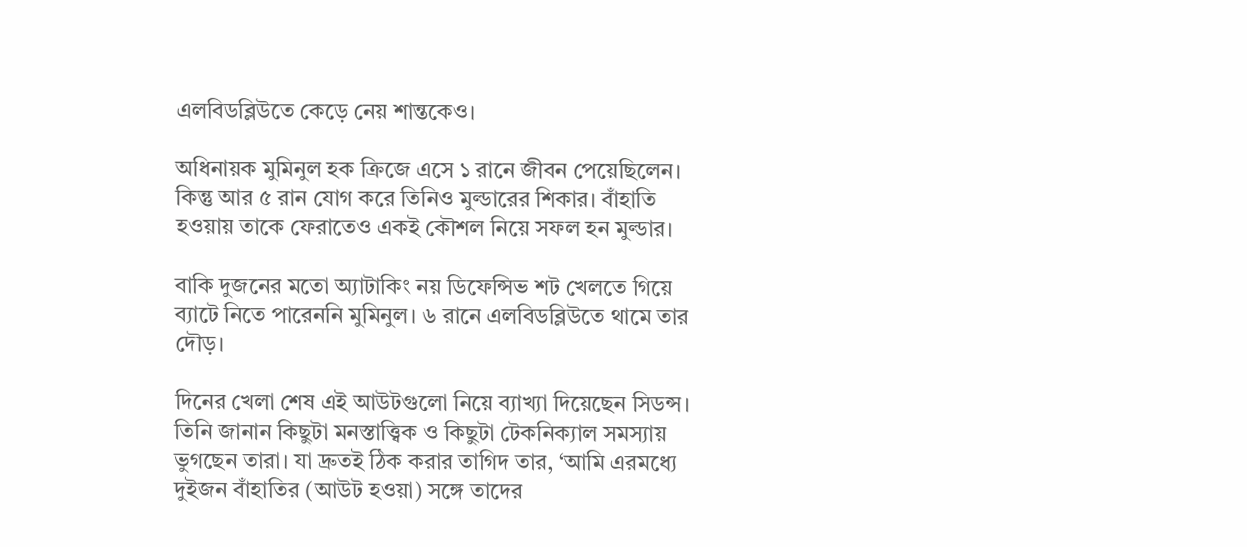এলবিডব্লিউতে কেড়ে নেয় শান্তকেও।

অধিনায়ক মুমিনুল হক ক্রিজে এসে ১ রানে জীবন পেয়েছিলেন। কিন্তু আর ৫ রান যোগ করে তিনিও মুল্ডারের শিকার। বাঁহাতি হওয়ায় তাকে ফেরাতেও একই কৌশল নিয়ে সফল হন মুল্ডার।

বাকি দুজনের মতো অ্যাটাকিং নয় ডিফেন্সিভ শট খেলতে গিয়ে ব্যাটে নিতে পারেননি মুমিনুল। ৬ রানে এলবিডব্লিউতে থামে তার দৌড়।

দিনের খেলা শেষ এই আউটগুলো নিয়ে ব্যাখ্যা দিয়েছেন সিডন্স। তিনি জানান কিছুটা মনস্তাত্ত্বিক ও কিছুটা টেকনিক্যাল সমস্যায় ভুগছেন তারা। যা দ্রুতই ঠিক করার তাগিদ তার, ‘আমি এরমধ্যে দুইজন বাঁহাতির (আউট হওয়া) সঙ্গে তাদের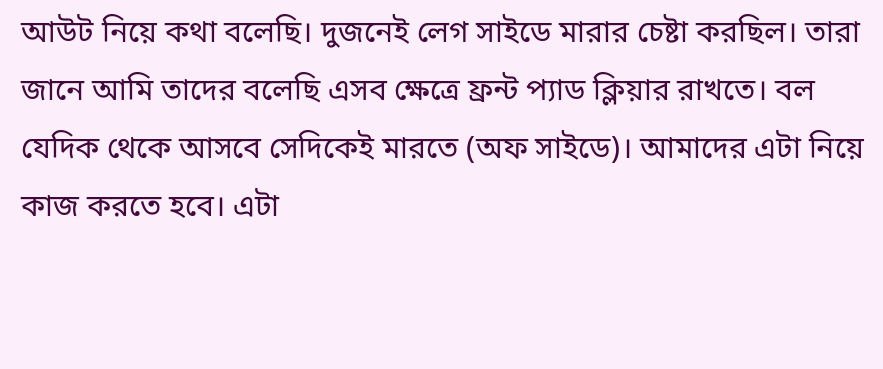আউট নিয়ে কথা বলেছি। দুজনেই লেগ সাইডে মারার চেষ্টা করছিল। তারা জানে আমি তাদের বলেছি এসব ক্ষেত্রে ফ্রন্ট প্যাড ক্লিয়ার রাখতে। বল যেদিক থেকে আসবে সেদিকেই মারতে (অফ সাইডে)। আমাদের এটা নিয়ে কাজ করতে হবে। এটা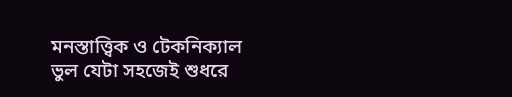মনস্তাত্ত্বিক ও টেকনিক্যাল ভুল যেটা সহজেই শুধরে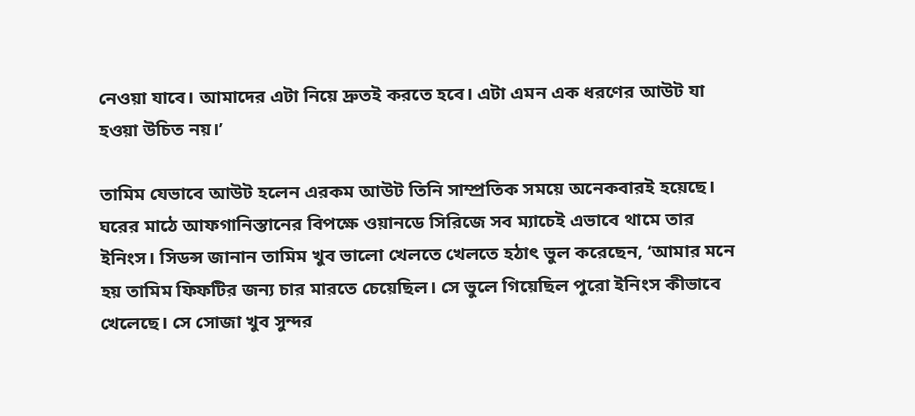নেওয়া যাবে। আমাদের এটা নিয়ে দ্রুতই করতে হবে। এটা এমন এক ধরণের আউট যা হওয়া উচিত নয়।’

তামিম যেভাবে আউট হলেন এরকম আউট তিনি সাম্প্রতিক সময়ে অনেকবারই হয়েছে। ঘরের মাঠে আফগানিস্তানের বিপক্ষে ওয়ানডে সিরিজে সব ম্যাচেই এভাবে থামে তার ইনিংস। সিডন্স জানান তামিম খুব ভালো খেলতে খেলতে হঠাৎ ভুল করেছেন, ‘আমার মনে হয় তামিম ফিফটির জন্য চার মারতে চেয়েছিল। সে ভুলে গিয়েছিল পুরো ইনিংস কীভাবে খেলেছে। সে সোজা খুব সুন্দর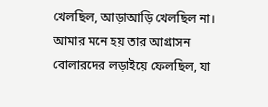খেলছিল, আড়াআড়ি খেলছিল না। আমার মনে হয় তার আগ্রাসন বোলারদের লড়াইয়ে ফেলছিল, যা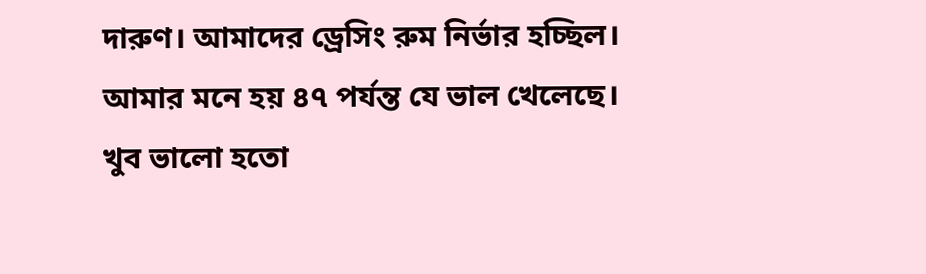দারুণ। আমাদের ড্রেসিং রুম নির্ভার হচ্ছিল। আমার মনে হয় ৪৭ পর্যন্ত যে ভাল খেলেছে। খুব ভালো হতো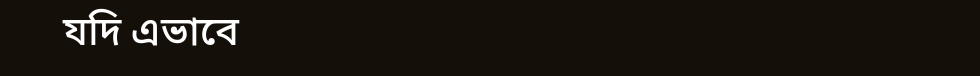যদি এভাবে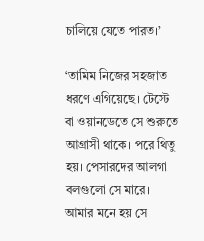চালিয়ে যেতে পারত।’

‘তামিম নিজের সহজাত ধরণে এগিয়েছে। টেস্টে বা ওয়ানডেতে সে শুরুতে আগ্রাসী থাকে। পরে থিতু হয়। পেসারদের আলগা বলগুলো সে মারে। আমার মনে হয় সে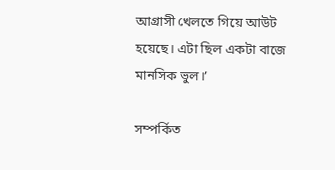আগ্রাসী খেলতে গিয়ে আউট হয়েছে। এটা ছিল একটা বাজে মানসিক ভুল।’

সম্পর্কিত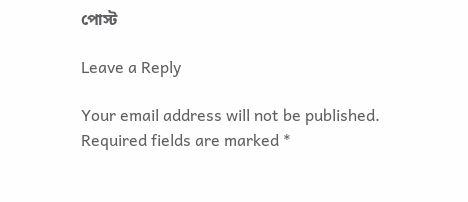পোস্ট

Leave a Reply

Your email address will not be published. Required fields are marked *